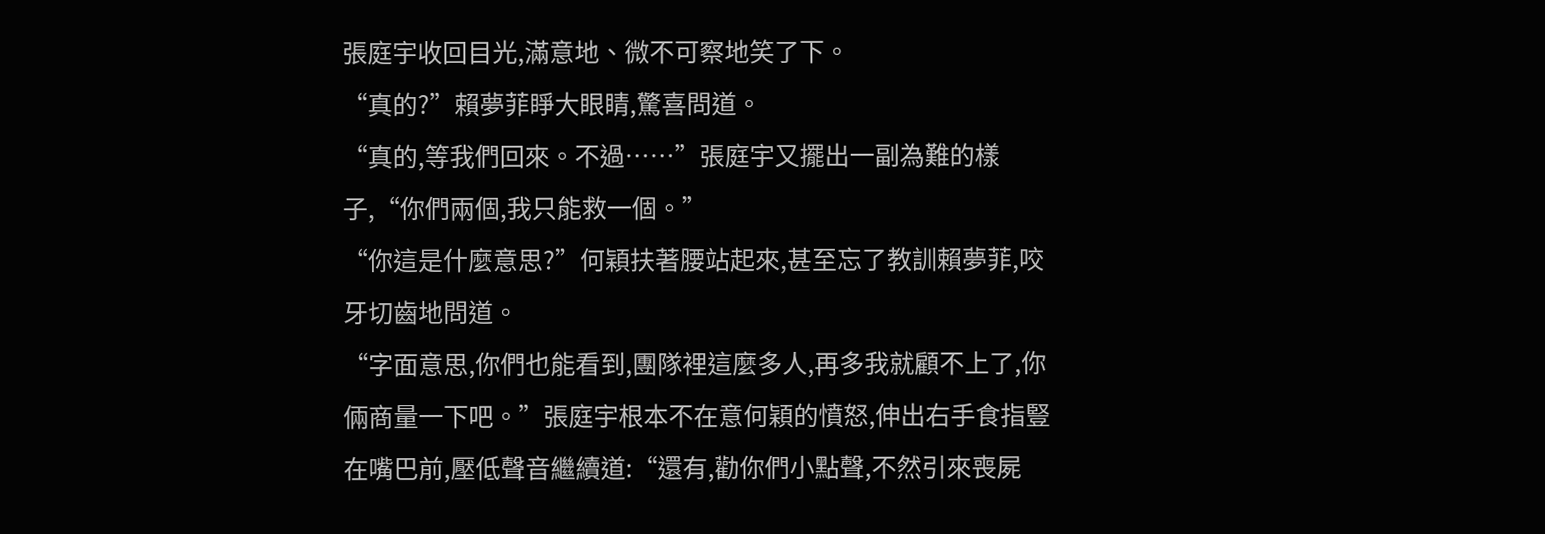張庭宇收回目光,滿意地、微不可察地笑了下。
“真的?”賴夢菲睜大眼睛,驚喜問道。
“真的,等我們回來。不過……”張庭宇又擺出一副為難的樣子,“你們兩個,我只能救一個。”
“你這是什麼意思?”何穎扶著腰站起來,甚至忘了教訓賴夢菲,咬牙切齒地問道。
“字面意思,你們也能看到,團隊裡這麼多人,再多我就顧不上了,你倆商量一下吧。”張庭宇根本不在意何穎的憤怒,伸出右手食指豎在嘴巴前,壓低聲音繼續道:“還有,勸你們小點聲,不然引來喪屍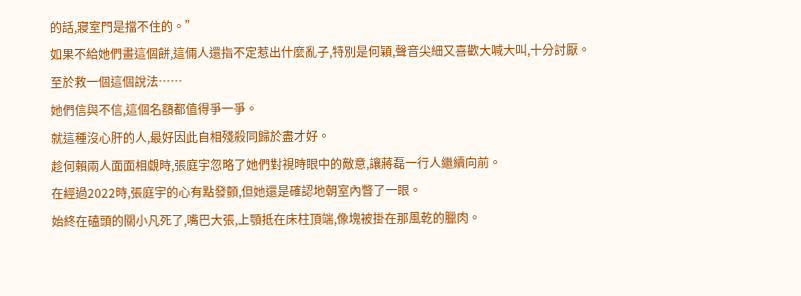的話,寢室門是擋不住的。”
如果不給她們畫這個餅,這倆人還指不定惹出什麼亂子,特別是何穎,聲音尖細又喜歡大喊大叫,十分討厭。
至於救一個這個說法……
她們信與不信,這個名額都值得爭一爭。
就這種沒心肝的人,最好因此自相殘殺同歸於盡才好。
趁何賴兩人面面相覷時,張庭宇忽略了她們對視時眼中的敵意,讓蔣磊一行人繼續向前。
在經過2022時,張庭宇的心有點發顫,但她還是確認地朝室內瞥了一眼。
始終在磕頭的關小凡死了,嘴巴大張,上顎抵在床柱頂端,像塊被掛在那風乾的臘肉。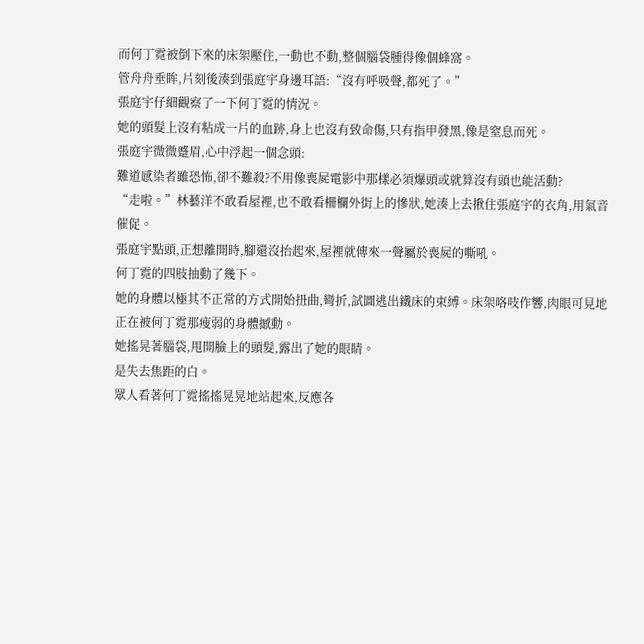而何丁霓被倒下來的床架壓住,一動也不動,整個腦袋腫得像個蜂窩。
管舟舟垂眸,片刻後湊到張庭宇身邊耳語:“沒有呼吸聲,都死了。”
張庭宇仔細觀察了一下何丁霓的情況。
她的頭髮上沒有粘成一片的血跡,身上也沒有致命傷,只有指甲發黑,像是窒息而死。
張庭宇微微蹙眉,心中浮起一個念頭:
難道感染者雖恐怖,卻不難殺?不用像喪屍電影中那樣必須爆頭或就算沒有頭也能活動?
“走啦。”林藝洋不敢看屋裡,也不敢看柵欄外街上的慘狀,她湊上去揪住張庭宇的衣角,用氣音催促。
張庭宇點頭,正想離開時,腳還沒抬起來,屋裡就傳來一聲屬於喪屍的嘶吼。
何丁霓的四肢抽動了幾下。
她的身體以極其不正常的方式開始扭曲,彎折,試圖逃出鐵床的束縛。床架咯吱作響,肉眼可見地正在被何丁霓那瘦弱的身體撼動。
她搖晃著腦袋,甩開臉上的頭髮,露出了她的眼睛。
是失去焦距的白。
眾人看著何丁霓搖搖晃晃地站起來,反應各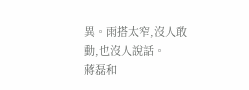異。雨搭太窄,沒人敢動,也沒人說話。
蔣磊和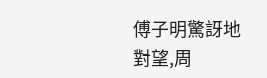傅子明驚訝地對望,周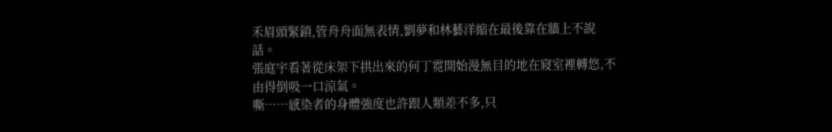禾眉頭緊鎖,管舟舟面無表情,劉夢和林藝洋縮在最後靠在牆上不說話。
張庭宇看著從床架下拱出來的何丁霓開始漫無目的地在寢室裡轉悠,不由得倒吸一口涼氣。
嘶……感染者的身體強度也許跟人類差不多,只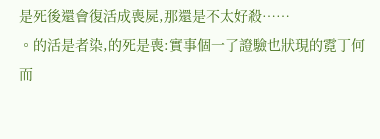是死後還會復活成喪屍,那還是不太好殺……
。的活是者染,的死是喪:實事個一了證驗也狀現的霓丁何而